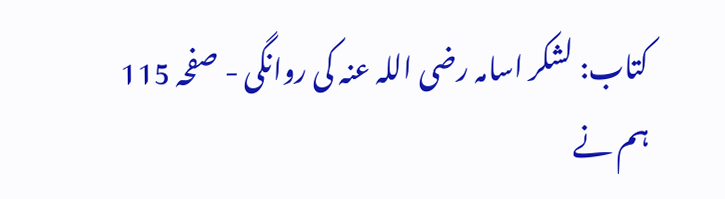کتاب: لشکر اسامہ رضی اللہ عنہ کی روانگی - صفحہ 115
ہم نے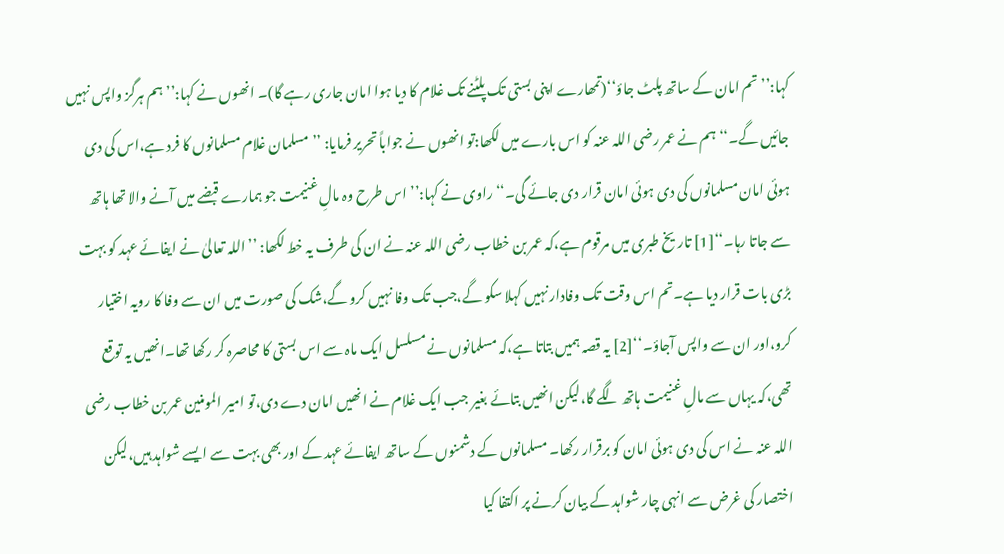کہا:’’تم امان کے ساتھ پلٹ جاؤ‘‘(تمھارے اپنی بستی تک پلٹنے تک غلام کا دیا ہوا امان جاری رہے گا)۔ انھوں نے کہا:’’ہم ہرگز واپس نہیں جائیں گے۔‘‘ ہم نے عمر رضی اللہ عنہ کو اس بارے میں لکھا:تو انھوں نے جواباً تحریر فرمایا: ’’مسلمان غلام مسلمانوں کا فرد ہے،اس کی دی ہوئی امان مسلمانوں کی دی ہوئی امان قرار دی جائے گی۔‘‘ راوی نے کہا:’’اس طرح وہ مالِ غنیمت جو ہمارے قبضے میں آنے والا تھا ہاتھ سے جاتا رہا۔‘‘[1] تاریخ طبری میں مرقوم ہے،کہ عمر بن خطاب رضی اللہ عنہ نے ان کی طرف یہ خط لکھا: ’’اللہ تعالیٰ نے ایفائے عہد کو بہت بڑی بات قرار دیا ہے۔تم اس وقت تک وفادار نہیں کہلا سکو گے،جب تک وفا نہیں کرو گے،شک کی صورت میں ان سے وفا کا رویہ اختیار کرو،اور ان سے واپس آجاؤ۔‘‘[2] یہ قصہ ہمیں بتاتا ہے،کہ مسلمانوں نے مسلسل ایک ماہ سے اس بستی کا محاصرہ کر رکھا تھا۔انھیں یہ توقع تھی،کہ یہاں سے مالِ غنیمت ہاتھ لگے گا،لیکن انھیں بتائے بغیر جب ایک غلام نے انھیں امان دے دی،تو امیر المومنین عمر بن خطاب رضی اللہ عنہ نے اس کی دی ہوئی امان کو برقرار رکھا۔ مسلمانوں کے دشمنوں کے ساتھ ایفائے عہد کے اور بھی بہت سے ایسے شواہد ہیں،لیکن اختصار کی غرض سے انہی چار شواہد کے بیان کرنے پر اکتفا کیا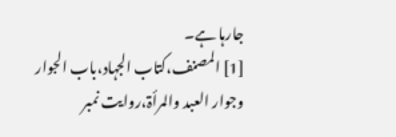جارہا ہے۔
[1] المصنف،کتاب الجہاد،باب الجوار وجوار العبد والمرأۃ،روایت نمبر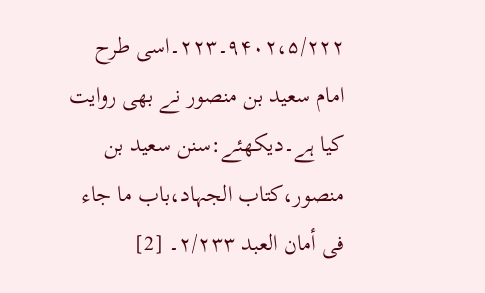۹۴۰۲،۵/۲۲۲۔۲۲۳۔اسی طرح امام سعید بن منصور نے بھی روایت کیا ہے۔دیکھئے:سنن سعید بن منصور،کتاب الجہاد،باب ما جاء فی أمان العبد ۲/۲۳۳۔ [2]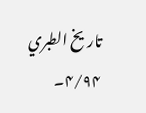تاریخ الطبري ۴/۹۴۔